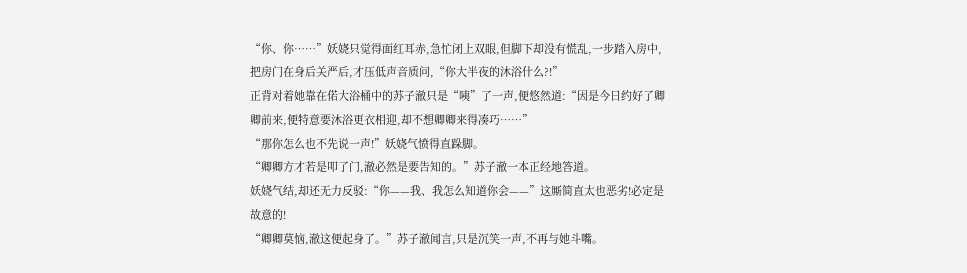“你、你……”妖娆只觉得面红耳赤,急忙闭上双眼,但脚下却没有慌乱,一步踏入房中,把房门在身后关严后,才压低声音质问,“你大半夜的沐浴什么?!”
正背对着她靠在偌大浴桶中的苏子澈只是“咦”了一声,便悠然道:“因是今日约好了卿卿前来,便特意要沐浴更衣相迎,却不想卿卿来得凑巧……”
“那你怎么也不先说一声!”妖娆气愤得直跺脚。
“卿卿方才若是叩了门,澈必然是要告知的。”苏子澈一本正经地答道。
妖娆气结,却还无力反驳:“你——我、我怎么知道你会——”这厮简直太也恶劣!必定是故意的!
“卿卿莫恼,澈这便起身了。”苏子澈闻言,只是沉笑一声,不再与她斗嘴。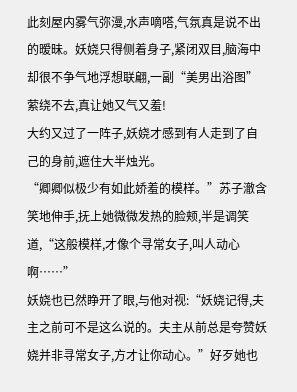此刻屋内雾气弥漫,水声嘀嗒,气氛真是说不出的暧昧。妖娆只得侧着身子,紧闭双目,脑海中却很不争气地浮想联翩,一副“美男出浴图”萦绕不去,真让她又气又羞!
大约又过了一阵子,妖娆才感到有人走到了自己的身前,遮住大半烛光。
“卿卿似极少有如此娇羞的模样。”苏子澈含笑地伸手,抚上她微微发热的脸颊,半是调笑道,“这般模样,才像个寻常女子,叫人动心啊……”
妖娆也已然睁开了眼,与他对视:“妖娆记得,夫主之前可不是这么说的。夫主从前总是夸赞妖娆并非寻常女子,方才让你动心。”好歹她也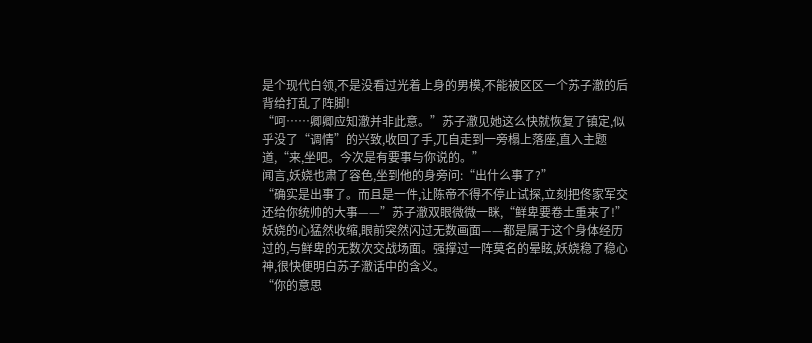是个现代白领,不是没看过光着上身的男模,不能被区区一个苏子澈的后背给打乱了阵脚!
“呵……卿卿应知澈并非此意。”苏子澈见她这么快就恢复了镇定,似乎没了“调情”的兴致,收回了手,兀自走到一旁榻上落座,直入主题道,“来,坐吧。今次是有要事与你说的。”
闻言,妖娆也肃了容色,坐到他的身旁问:“出什么事了?”
“确实是出事了。而且是一件,让陈帝不得不停止试探,立刻把佟家军交还给你统帅的大事——”苏子澈双眼微微一眯,“鲜卑要卷土重来了!”
妖娆的心猛然收缩,眼前突然闪过无数画面——都是属于这个身体经历过的,与鲜卑的无数次交战场面。强撑过一阵莫名的晕眩,妖娆稳了稳心神,很快便明白苏子澈话中的含义。
“你的意思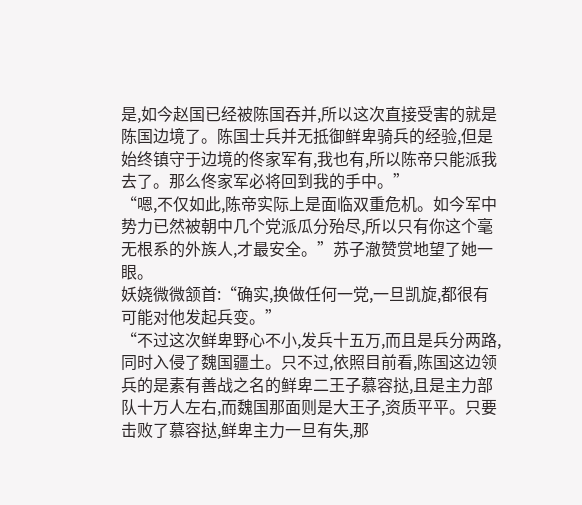是,如今赵国已经被陈国吞并,所以这次直接受害的就是陈国边境了。陈国士兵并无抵御鲜卑骑兵的经验,但是始终镇守于边境的佟家军有,我也有,所以陈帝只能派我去了。那么佟家军必将回到我的手中。”
“嗯,不仅如此,陈帝实际上是面临双重危机。如今军中势力已然被朝中几个党派瓜分殆尽,所以只有你这个毫无根系的外族人,才最安全。”苏子澈赞赏地望了她一眼。
妖娆微微颔首:“确实,换做任何一党,一旦凯旋,都很有可能对他发起兵变。”
“不过这次鲜卑野心不小,发兵十五万,而且是兵分两路,同时入侵了魏国疆土。只不过,依照目前看,陈国这边领兵的是素有善战之名的鲜卑二王子慕容挞,且是主力部队十万人左右,而魏国那面则是大王子,资质平平。只要击败了慕容挞,鲜卑主力一旦有失,那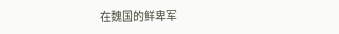在魏国的鲜卑军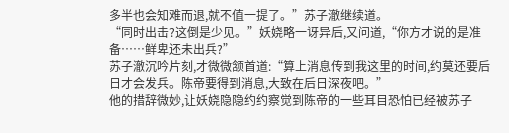多半也会知难而退,就不值一提了。”苏子澈继续道。
“同时出击?这倒是少见。”妖娆略一讶异后,又问道,“你方才说的是准备……鲜卑还未出兵?”
苏子澈沉吟片刻,才微微颔首道:“算上消息传到我这里的时间,约莫还要后日才会发兵。陈帝要得到消息,大致在后日深夜吧。”
他的措辞微妙,让妖娆隐隐约约察觉到陈帝的一些耳目恐怕已经被苏子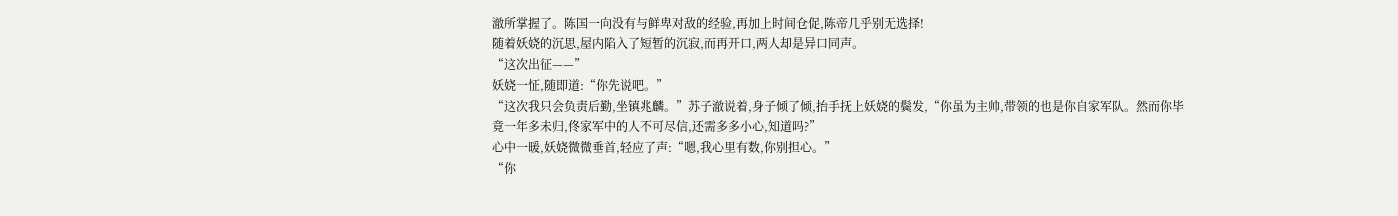澈所掌握了。陈国一向没有与鲜卑对敌的经验,再加上时间仓促,陈帝几乎别无选择!
随着妖娆的沉思,屋内陷入了短暂的沉寂,而再开口,两人却是异口同声。
“这次出征——”
妖娆一怔,随即道:“你先说吧。”
“这次我只会负责后勤,坐镇兆麟。”苏子澈说着,身子倾了倾,抬手抚上妖娆的鬓发,“你虽为主帅,带领的也是你自家军队。然而你毕竟一年多未归,佟家军中的人不可尽信,还需多多小心,知道吗?”
心中一暖,妖娆微微垂首,轻应了声:“嗯,我心里有数,你别担心。”
“你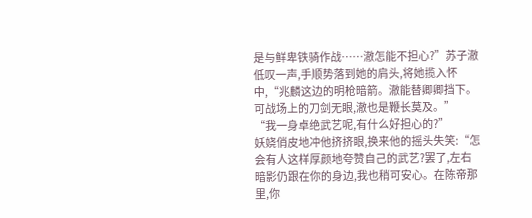是与鲜卑铁骑作战……澈怎能不担心?”苏子澈低叹一声,手顺势落到她的肩头,将她揽入怀中,“兆麟这边的明枪暗箭。澈能替卿卿挡下。可战场上的刀剑无眼,澈也是鞭长莫及。”
“我一身卓绝武艺呢,有什么好担心的?”
妖娆俏皮地冲他挤挤眼,换来他的摇头失笑:“怎会有人这样厚颜地夸赞自己的武艺?罢了,左右暗影仍跟在你的身边,我也稍可安心。在陈帝那里,你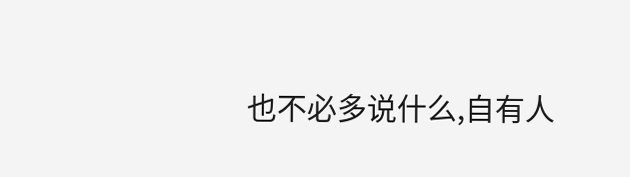也不必多说什么,自有人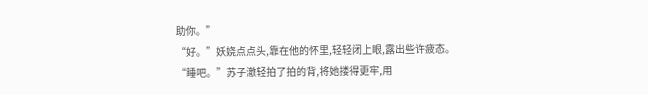助你。”
“好。”妖娆点点头,靠在他的怀里,轻轻闭上眼,露出些许疲态。
“睡吧。”苏子澈轻拍了拍的背,将她搂得更牢,用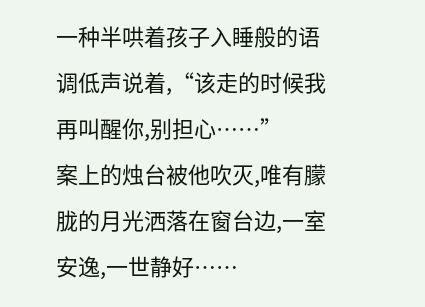一种半哄着孩子入睡般的语调低声说着,“该走的时候我再叫醒你,别担心……”
案上的烛台被他吹灭,唯有朦胧的月光洒落在窗台边,一室安逸,一世静好……